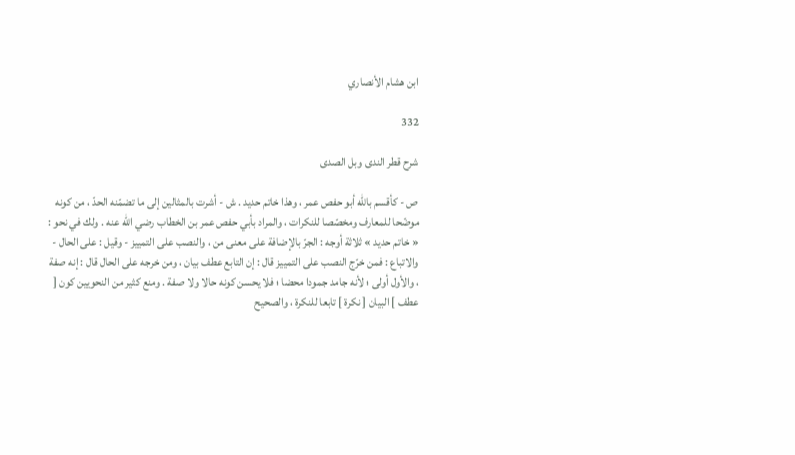ابن هشام الأنصاري

332

شرح قطر الندى وبل الصدى

ص - كأقسم باللّه أبو حفص عمر ، وهذا خاتم حديد . ش - أشرت بالمثالين إلى ما تضمّنه الحدّ ، من كونه موضّحا للمعارف ومخصّصا للنكرات ، والمراد بأبي حفص عمر بن الخطاب رضي اللّه عنه . ولك في نحو : « خاتم حديد » ثلاثة أوجه : الجرّ بالإضافة على معنى من ، والنصب على التمييز - وقيل : على الحال - والاتباع : فمن خرّج النصب على التمييز قال : إن التابع عطف بيان ، ومن خرجه على الحال قال : إنه صفة ، والأول أولى ؛ لأنه جامد جمودا محضا ؛ فلا يحسن كونه حالا ولا صفة . ومنع كثير من النحويين كون [ عطف ] البيان [ نكرة ] تابعا للنكرة ، والصحيح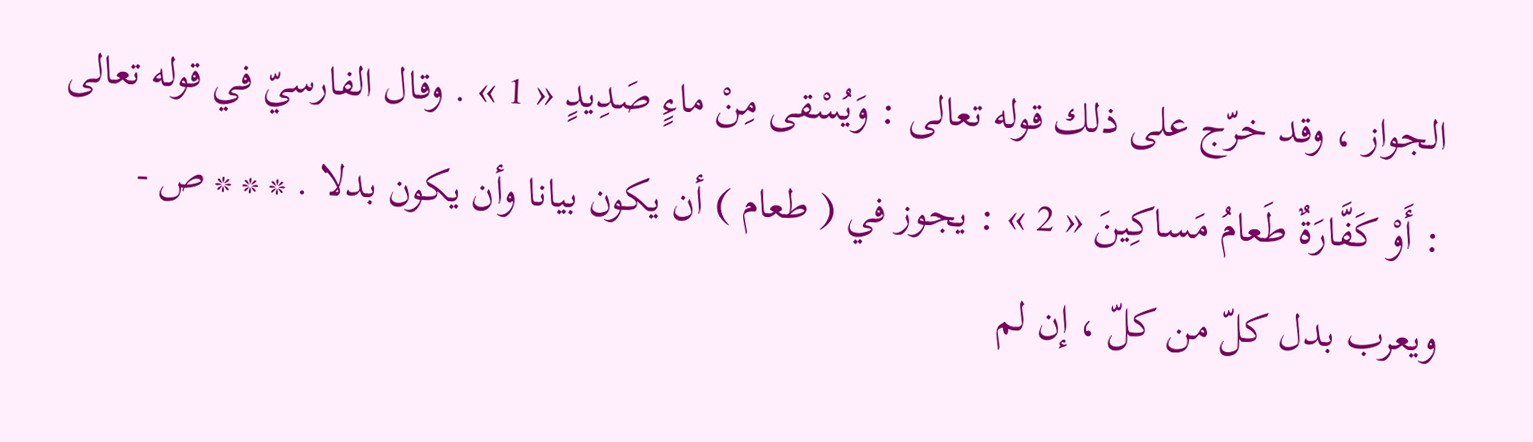الجواز ، وقد خرّج على ذلك قوله تعالى : وَيُسْقى مِنْ ماءٍ صَدِيدٍ « 1 » . وقال الفارسيّ في قوله تعالى : أَوْ كَفَّارَةٌ طَعامُ مَساكِينَ « 2 » : يجوز في ( طعام ) أن يكون بيانا وأن يكون بدلا . * * * ص - ويعرب بدل كلّ من كلّ ، إن لم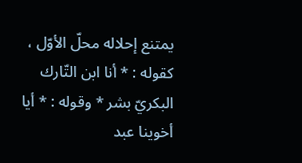يمتنع إحلاله محلّ الأوّل ، كقوله : * أنا ابن التّارك البكريّ بشر * وقوله : * أيا أخوينا عبد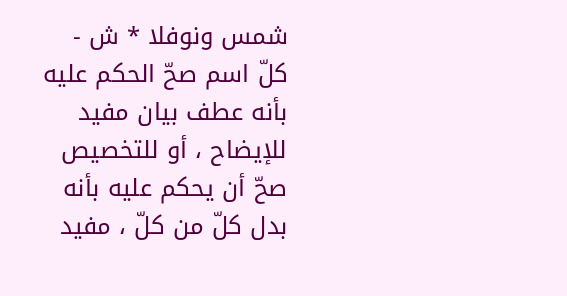شمس ونوفلا * ش - كلّ اسم صحّ الحكم عليه بأنه عطف بيان مفيد للإيضاح ، أو للتخصيص صحّ أن يحكم عليه بأنه بدل كلّ من كلّ ، مفيد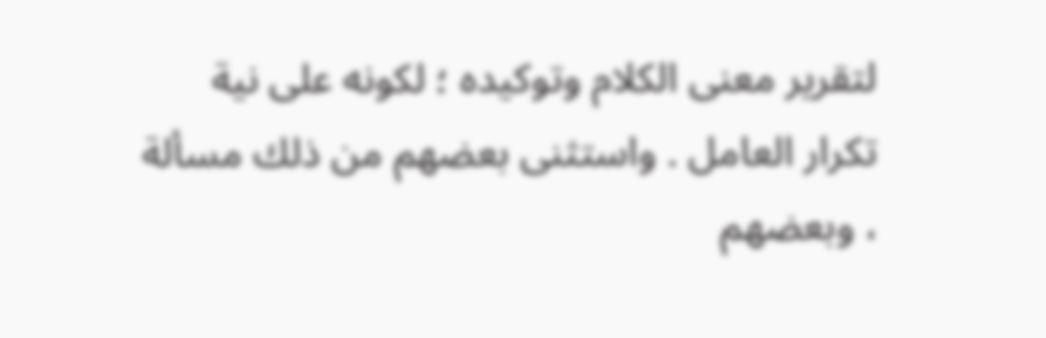لتقرير معنى الكلام وتوكيده ؛ لكونه على نية تكرار العامل . واستثنى بعضهم من ذلك مسألة ، وبعضهم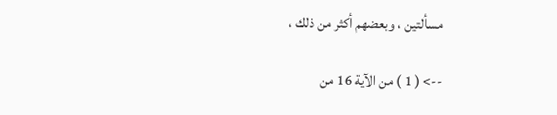مسألتين ، وبعضهم أكثر من ذلك ،

--> ( 1 ) من الآية 16 من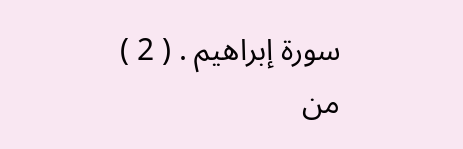سورة إبراهيم . ( 2 ) من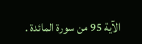الآية 95 من سورة المائدة .